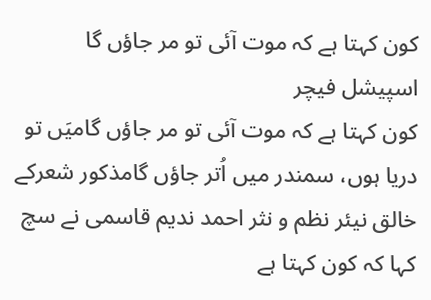کون کہتا ہے کہ موت آئی تو مر جاؤں گا
اسپیشل فیچر
کون کہتا ہے کہ موت آئی تو مر جاؤں گامیَں تو دریا ہوں، سمندر میں اُتر جاؤں گامذکور شعرکے خالق نیئر نظم و نثر احمد ندیم قاسمی نے سچ کہا کہ کون کہتا ہے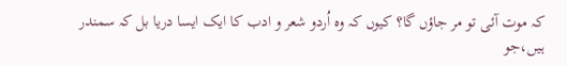کہ موت آئی تو مر جاؤں گا؟ کیوں کہ وہ اُردو شعر و ادب کا ایک ایسا دریا بل کہ سمندر ہیں،جو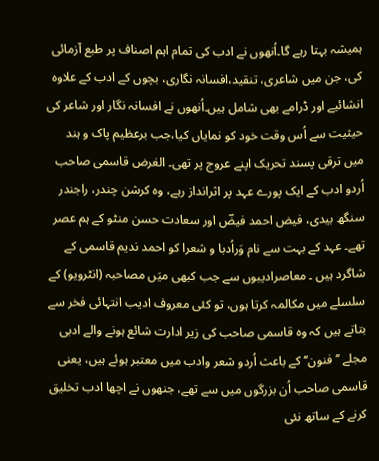ہمیشہ بہتا رہے گا۔اُنھوں نے ادب کی تمام اہم اصناف پر طبع آزمائی کی، جن میں شاعری، تنقید،افسانہ نگاری، بچوں کے ادب کے علاوہ انشائیے اور ڈرامے بھی شامل ہیں۔اُنھوں نے افسانہ نگار اور شاعر کی حیثیت سے اُس وقت خود کو نمایاں کیا،جب برعظیم پاک و ہند میں ترقی پسند تحریک اپنے عروج پر تھی۔ الغرض قاسمی صاحب اُردو ادب کے ایک پورے عہد پر اثرانداز رہے، وہ کرشن چندر، راجندر سنگھ بیدی، فیض احمد فیضؔ اور سعادت حسن منٹو کے ہم عصر تھے۔ عہد کے بہت سے نام وَراُدبا و شعرا کو احمد ندیم قاسمی کے شاگرد ہیں ۔ معاصرادیبوں سے جب کبھی میَں مصاحبہ (انٹرویو) کے سلسلے میں مکالمہ کرتا ہوں، تو کئی معروف ادیب انتہائی فخر سے بتاتے ہیں کہ وہ قاسمی صاحب کی زیر ادارت شائع ہونے والے ادبی مجلے ’’ فنون‘‘ کے باعث اُردو شعر وادب میں معتبر ہوئے ہیں، یعنی قاسمی صاحب اُن بزرگوں میں سے تھے، جنھوں نے اچھا ادب تخلیق کرنے کے ساتھ نئی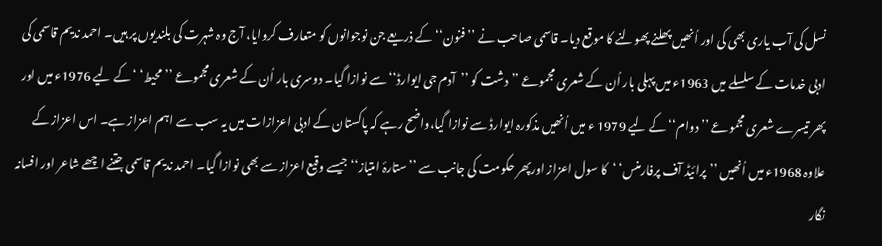نسل کی آب یاری بھی کی اور اُنھیں پھلنے پھولنے کا موقع دیا۔ قاسمی صاحب نے ’’فنون‘‘ کے ذریعے جن نوجوانوں کو متعارف کروایا، آج وہ شہرت کی بلندیوں پر ہیں۔ احمد ندیم قاسمی کی ادبی خدمات کے سلسلے میں 1963ء میں پہلی بار اُن کے شعری مجموعے ’’دشت کو ’’آدم جی ایوارڈ‘‘ سے نوازا گیا۔ دوسری بار اُن کے شعری مجموعے ’’محیط‘ ‘کے لیے 1976ء میں اور پھر تیسرے شعری مجموعے ’’دوام‘‘ کے لیے 1979 ء میں اُنھیں مذکورہ ایوارڈ سے نوازا گیا،واضح رہے کہ پاکستان کے ادبی اعزازات میں یہ سب سے اہم اعزاز ہے۔ اس اعزاز کے علاوہ 1968ء میں اُنھیں ’’پرائیڈ آف پرفارمنس‘ ‘کا سول اعزاز اورپھر حکومت کی جانب سے ’’ستارۂ امتیاز‘‘ جیسے وقیع اعزاز سے بھی نوازا گیا۔ احمد ندیم قاسمی جتنے اچھے شاعر اور افسانہ نگار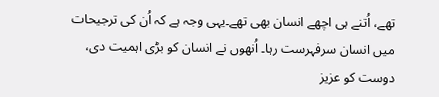تھے، اُتنے ہی اچھے انسان بھی تھے۔یہی وجہ ہے کہ اُن کی ترجیحات میں انسان سرفہرست رہا۔ اُنھوں نے انسان کو بڑی اہمیت دی، دوست کو عزیز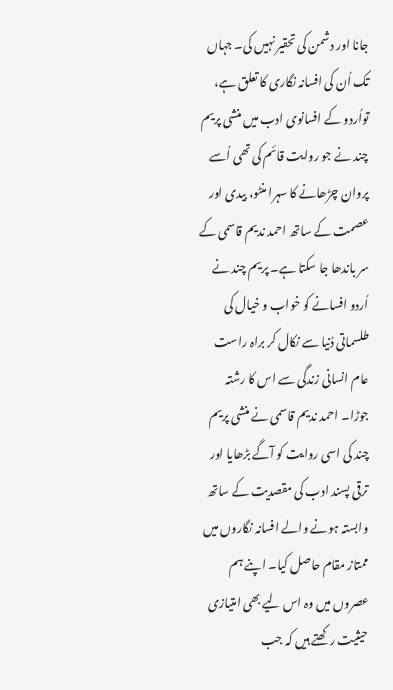جانا اور دشمن کی تحقیر نہیں کی۔ جہاں تک اُن کی افسانہ نگاری کا تعلق ہے، تواُردو کے افسانوی ادب میں منشی پریم چند نے جو روایت قائم کی تھی اُسے پروان چڑھانے کا سہرا منٹو، بیدی اور عصمت کے ساتھ احمد ندیم قاسمی کے سر باندھا جا سکتا ہے۔ پریم چند نے اُردو افسانے کو خواب و خیال کی طلسماتی دُنیا سے نکال کر براہ راست عام انسانی زندگی سے اس کا رشتہ جوڑا۔ احمد ندیم قاسمی نے منشی پریم چند کی اسی روایت کو آگے بڑھایا اور ترقی پسند ادب کی مقصدیت کے ساتھ وابستہ ہونے والے افسانہ نگاروں میں ممتاز مقام حاصل کیا۔ اپنے ہم عصروں میں وہ اس لیے بھی امتیازی حیثیت رکھتے ہیں کہ جب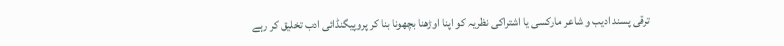ترقی پسند ادیب و شاعر مارکسی یا اشتراکی نظریہ کو اپنا اوڑھنا بچھونا بنا کر پروپیگنڈائی ادب تخلیق کر رہے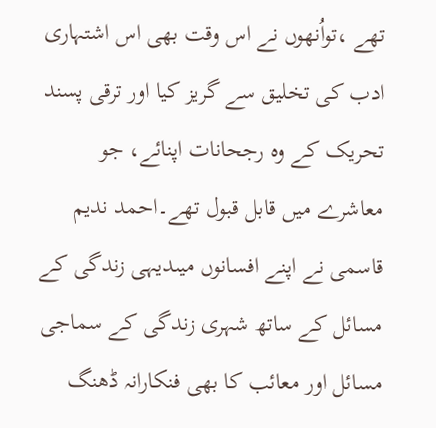تھے ،تواُنھوں نے اس وقت بھی اس اشتہاری ادب کی تخلیق سے گریز کیا اور ترقی پسند تحریک کے وہ رجحانات اپنائے، جو معاشرے میں قابل قبول تھے۔احمد ندیم قاسمی نے اپنے افسانوں میںدیہی زندگی کے مسائل کے ساتھ شہری زندگی کے سماجی مسائل اور معائب کا بھی فنکارانہ ڈھنگ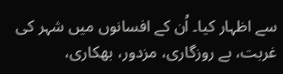سے اظہار کیا۔ اُن کے افسانوں میں شہر کی غربت، بے روزگاری، مزدور، بھکاری،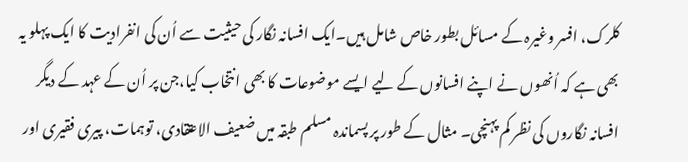کلرک، افسر وغیرہ کے مسائل بطور خاص شامل ہیں۔ایک افسانہ نگار کی حیثیت سے اُن کی انفرادیت کا ایک پہلو یہ بھی ہے کہ اُنھوں نے اپنے افسانوں کے لیے ایسے موضوعات کا بھی انتخاب کیا،جن پر اُن کے عہد کے دیگر افسانہ نگاروں کی نظر کم پہنچی۔ مثال کے طور پر پسماندہ مسلم طبقہ میں ضعیف الاعتقادی، توہمات، پیری فقیری اور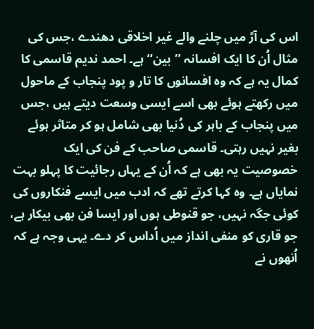اس کی آڑ میں چلنے والے غیر اخلاقی دھندے ،جس کی مثال اُن کا ایک افسانہ ’’بین‘‘ ہے۔ احمد ندیم قاسمی کا کمال یہ ہے کہ وہ افسانوں کا تار و پود پنجاب کے ماحول میں رکھتے ہوئے بھی اسے ایسی وسعت دیتے ہیں ،جس میں پنجاب کے باہر کی دُنیا بھی شامل ہو کر متاثر ہوئے بغیر نہیں رہتی۔ قاسمی صاحب کے فن کی ایک خصوصیت یہ بھی ہے کہ اُن کے یہاں رجائیت کا پہلو بہت نمایاں ہے۔ وہ کہا کرتے تھے کہ ادب میں ایسے فنکاروں کی کوئی جگہ نہیں، جو قنوطی ہوں اور ایسا فن بھی بیکار ہے، جو قاری کو منفی انداز میں اُداس کر دے۔ یہی وجہ ہے کہ اُنھوں نے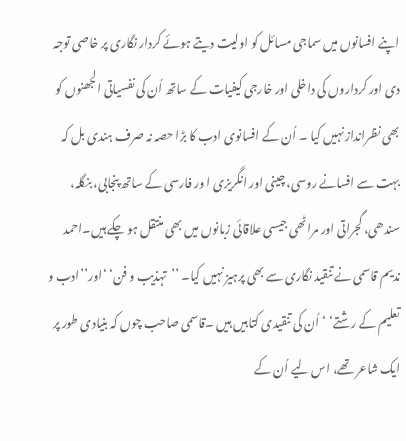اپنے افسانوں میں سماجی مسائل کو اولیت دیتے ہوئے کردار نگاری پر خاصی توجہ دی اور کرداروں کی داخلی اور خارجی کیفیات کے ساتھ اُن کی نفسیاتی الجھنوں کو بھی نظرانداز نہیں کیا ۔ اُن کے افسانوی ادب کا بڑا حصہ نہ صرف ہندی بل کہ بہت سے افسانے روسی، چینی اور انگریزی ا ور فارسی کے ساتھ پنجابی، بنگلہ، سندھی، گجراتی اور مراٹھی جیسی علاقائی زبانوں میں بھی منتقل ہو چکے ہیں۔احمد ندیم قاسمی نے تنقید نگاری سے بھی پرہیز نہیں کیا۔ ’’تہذیب و فن‘ ‘اور’’ادب و تعلیم کے رشتے‘ ‘اُن کی تنقیدی کتابیں ہیں ۔قاسمی صاحب چوں کہ بنیادی طور پر ایک شاعر تھے، اس لیے اُن کے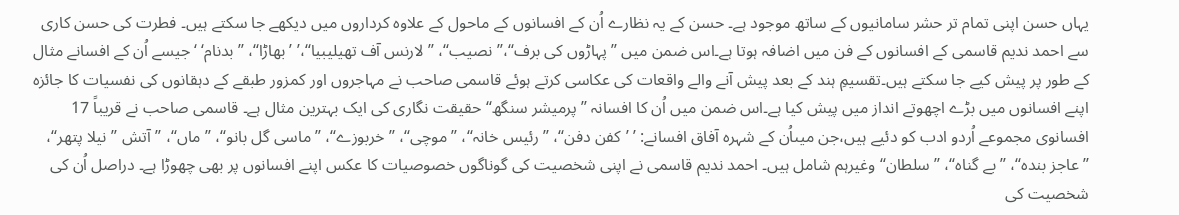یہاں حسن اپنی تمام تر حشر سامانیوں کے ساتھ موجود ہے۔ حسن کے یہ نظارے اُن کے افسانوں کے ماحول کے علاوہ کرداروں میں دیکھے جا سکتے ہیں۔ فطرت کی حسن کاری سے احمد ندیم قاسمی کے افسانوں کے فن میں اضافہ ہوتا ہے۔اس ضمن میں ’’پہاڑوں کی برف‘‘،’’نصیب‘‘، ’’لارنس آف تھیلیبیا‘‘،’ ’بھاڑا‘‘، ’’بدنام‘ ‘جیسے اُن کے افسانے مثال کے طور پر پیش کیے جا سکتے ہیں۔تقسیمِ ہند کے بعد پیش آنے والے واقعات کی عکاسی کرتے ہوئے قاسمی صاحب نے مہاجروں اور کمزور طبقے کے دہقانوں کی نفسیات کا جائزہ اپنے افسانوں میں بڑے اچھوتے انداز میں پیش کیا ہے۔اس ضمن میں اُن کا افسانہ ’’پرمیشر سنگھ‘‘ حقیقت نگاری کی ایک بہترین مثال ہے۔ قاسمی صاحب نے قریباً 17 افسانوی مجموعے اُردو ادب کو دئیے ہیں،جن میںاُن کے شہرہ آفاق افسانے: ’ ’کفن دفن‘‘، ’’رئیس خانہ‘‘، ’’موچی‘‘، ’’خربوزے‘‘، ’’ماسی گل بانو‘‘، ’’ماں‘‘، ’’آتش ’’نیلا پتھر‘‘، ’’عاجز بندہ‘‘، ’’بے گناہ‘‘، ’’سلطان‘‘ وغیرہم شامل ہیں۔ احمد ندیم قاسمی نے اپنی شخصیت کی گوناگوں خصوصیات کا عکس اپنے افسانوں پر بھی چھوڑا ہے۔ دراصل اُن کی شخصیت کی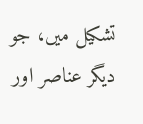تشکیل میں، جو دیگر عناصر اور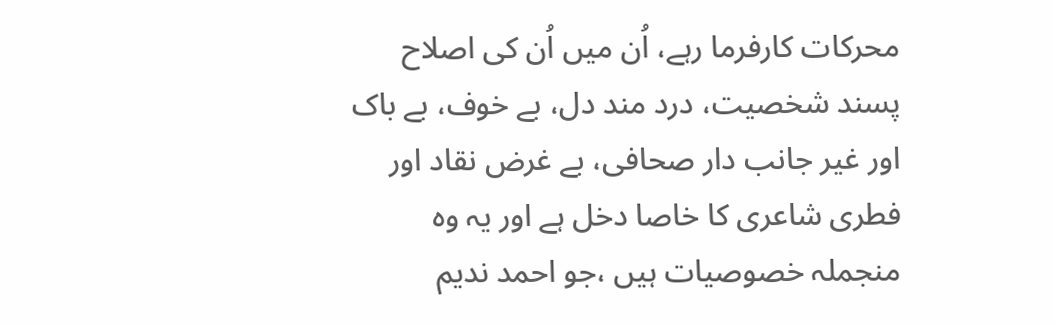محرکات کارفرما رہے، اُن میں اُن کی اصلاح پسند شخصیت، درد مند دل، بے خوف، بے باک اور غیر جانب دار صحافی، بے غرض نقاد اور فطری شاعری کا خاصا دخل ہے اور یہ وہ منجملہ خصوصیات ہیں ،جو احمد ندیم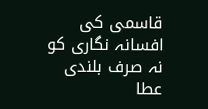قاسمی کی افسانہ نگاری کو نہ صرف بلندی عطا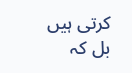کرتی ہیں بل کہ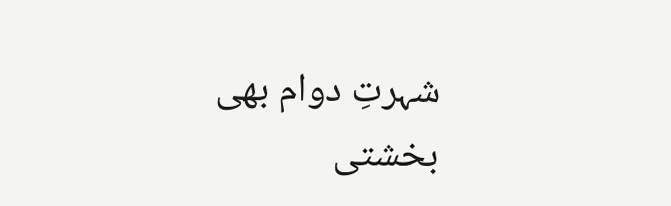شہرتِ دوام بھی بخشتی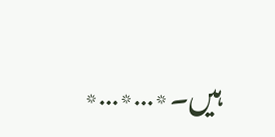ہیں۔٭…٭…٭